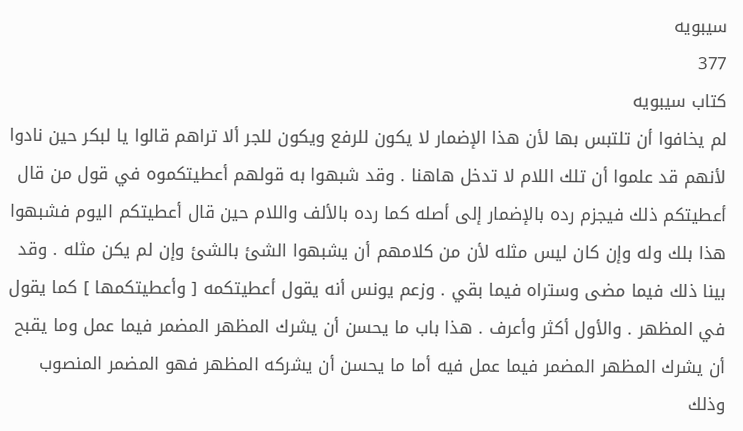سيبويه
377
كتاب سيبويه
لم يخافوا أن تلتبس بها لأن هذا الإضمار لا يكون للرفع ويكون للجر ألا تراهم قالوا يا لبكر حين نادوا لأنهم قد علموا أن تلك اللام لا تدخل هاهنا . وقد شبهوا به قولهم أعطيتكموه في قول من قال أعطيتكم ذلك فيجزم رده بالإضمار إلى أصله كما رده بالألف واللام حين قال أعطيتكم اليوم فشبهوا هذا بلك وله وإن كان ليس مثله لأن من كلامهم أن يشبهوا الشئ بالشئ وإن لم يكن مثله . وقد بينا ذلك فيما مضى وستراه فيما بقي . وزعم يونس أنه يقول أعطيتكمه [ وأعطيتكمها ] كما يقول في المظهر . والأول أكثر وأعرف . هذا باب ما يحسن أن يشرك المظهر المضمر فيما عمل وما يقبح أن يشرك المظهر المضمر فيما عمل فيه أما ما يحسن أن يشركه المظهر فهو المضمر المنصوب وذلك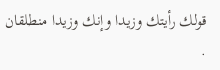قولك رأيتك وزيدا وإنك وزيدا منطلقان .